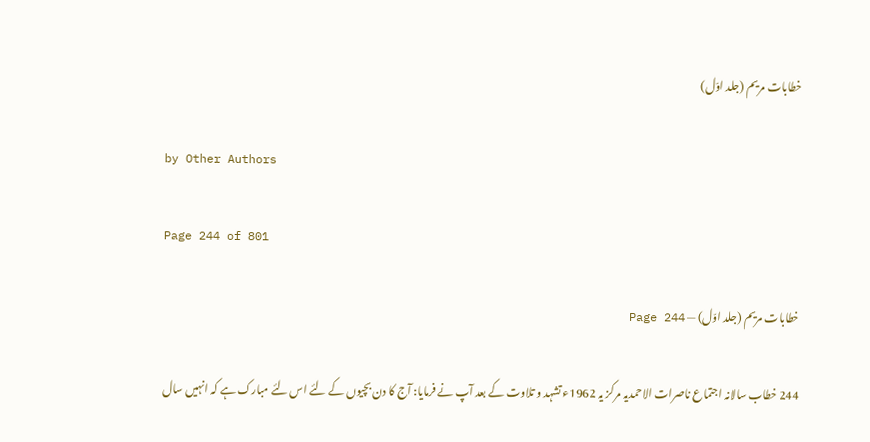خطابات مریم (جلد اوّل)

by Other Authors

Page 244 of 801

خطابات مریم (جلد اوّل) — Page 244

244 خطاب سالانہ اجتماع ناصرات الاحمدیہ مرکز یہ 1962ء تشہد و تلاوت کے بعد آپ نے فرمایا: آج کا دن بچیوں کے لئے اس لئے مبارک ہے کہ انہیں سال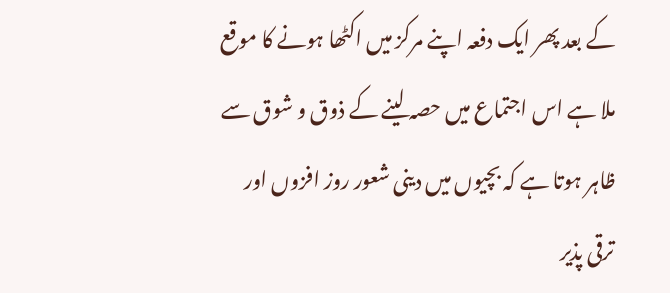کے بعد پھر ایک دفعہ اپنے مرکز میں اکٹھا ہونے کا موقع ملا ہے اس اجتماع میں حصہ لینے کے ذوق و شوق سے ظاہر ہوتا ہے کہ بچیوں میں دینی شعور روز افزوں اور ترقی پذیر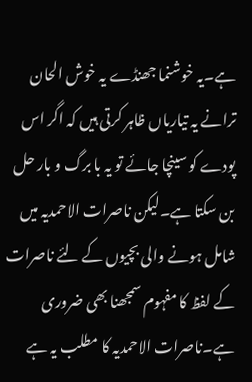ہے۔یہ خوشنما جھنڈے یہ خوش الحان ترانے یہ تیاریاں ظاہر کرتی ہیں کہ اگر اس پودے کو سینچا جائے تو یہ با برگ و بار حل بن سکتا ہے۔لیکن ناصرات الاحمدیہ میں شامل ہونے والی بچیوں کے لئے ناصرات کے لفظ کا مفہوم سمجھنا بھی ضروری ہے۔ناصرات الاحمدیہ کا مطلب یہ ہے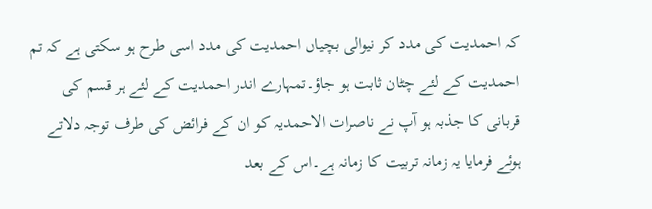کہ احمدیت کی مدد کر نیوالی بچیاں احمدیت کی مدد اسی طرح ہو سکتی ہے کہ تم احمدیت کے لئے چٹان ثابت ہو جاؤ۔تمہارے اندر احمدیت کے لئے ہر قسم کی قربانی کا جذبہ ہو آپ نے ناصرات الاحمدیہ کو ان کے فرائض کی طرف توجہ دلاتے ہوئے فرمایا یہ زمانہ تربیت کا زمانہ ہے۔اس کے بعد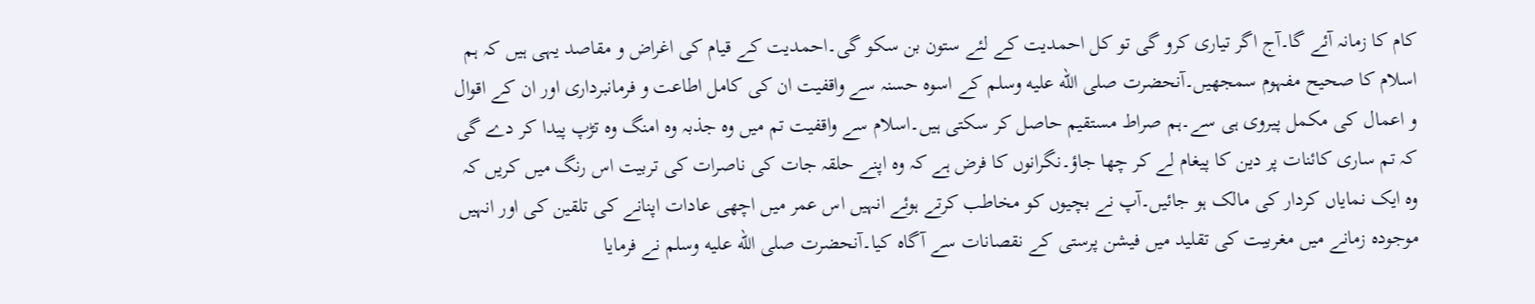کام کا زمانہ آئے گا۔آج اگر تیاری کرو گی تو کل احمدیت کے لئے ستون بن سکو گی۔احمدیت کے قیام کی اغراض و مقاصد یہی ہیں کہ ہم اسلام کا صحیح مفہوم سمجھیں۔آنحضرت صلى الله عليه وسلم کے اسوہ حسنہ سے واقفیت ان کی کامل اطاعت و فرمانبرداری اور ان کے اقوال و اعمال کی مکمل پیروی ہی سے۔ہم صراط مستقیم حاصل کر سکتی ہیں۔اسلام سے واقفیت تم میں وہ جذبہ وہ امنگ وہ تڑپ پیدا کر دے گی کہ تم ساری کائنات پر دین کا پیغام لے کر چھا جاؤ۔نگرانوں کا فرض ہے کہ وہ اپنے حلقہ جات کی ناصرات کی تربیت اس رنگ میں کریں کہ وہ ایک نمایاں کردار کی مالک ہو جائیں۔آپ نے بچیوں کو مخاطب کرتے ہوئے انہیں اس عمر میں اچھی عادات اپنانے کی تلقین کی اور انہیں موجودہ زمانے میں مغربیت کی تقلید میں فیشن پرستی کے نقصانات سے آگاہ کیا۔آنحضرت صلى الله عليه وسلم نے فرمایا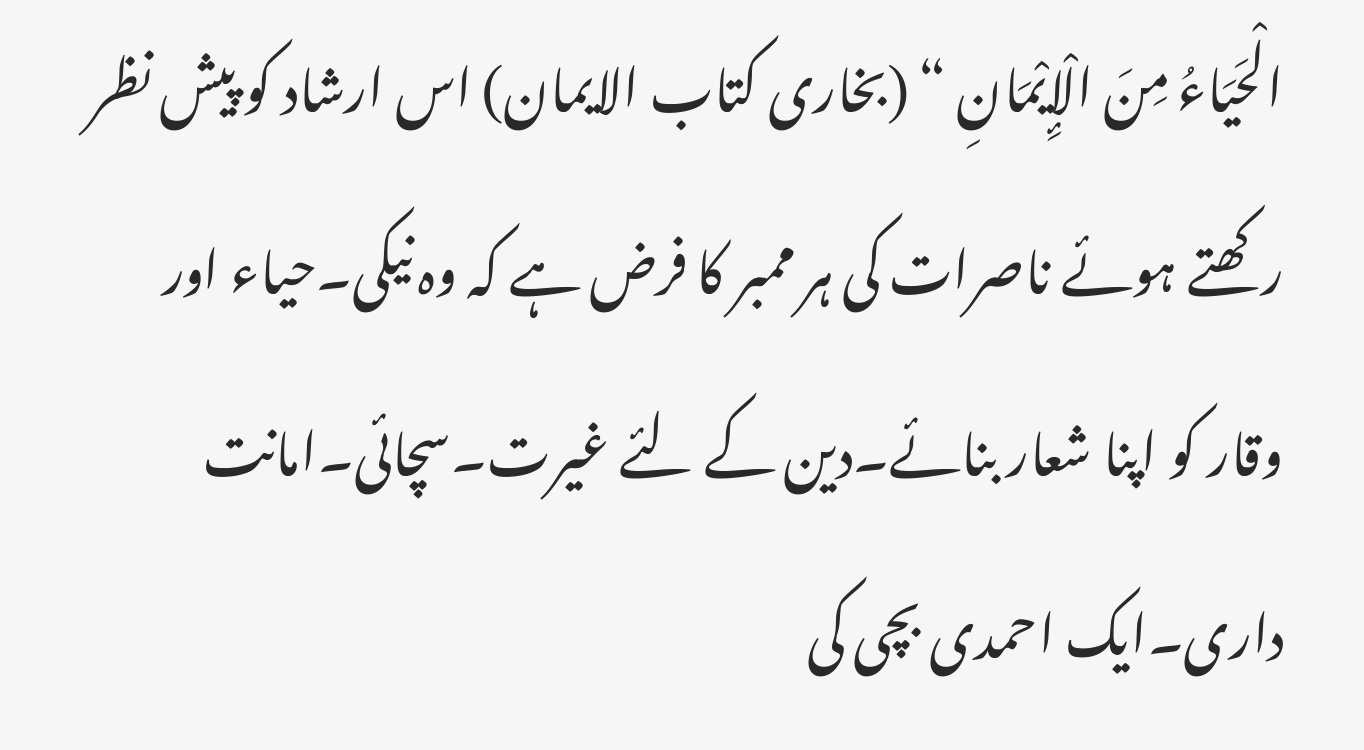الْحَيَاءُ مِنَ الْإِيْمَانِ “ (بخاری کتاب الایمان) اس ارشاد کو پیش نظر رکھتے ہوئے ناصرات کی ہر ممبر کا فرض ہے کہ وہ نیکی۔حیاء اور وقار کو اپنا شعار بنائے۔دین کے لئے غیرت۔سچائی۔امانت داری۔ایک احمدی بچی کی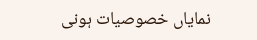نمایاں خصوصیات ہونی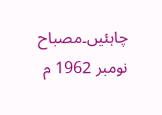چاہئیں۔مصباح نومبر 1962 م